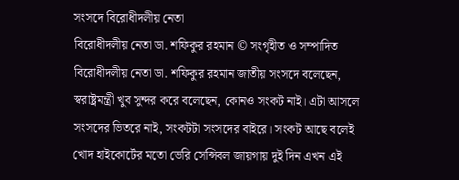সংসদে বিরোধীদলীয় নেতা
বিরোধীদলীয় নেতা ডা. শফিকুর রহমান © সংগৃহীত ও সম্পাদিত
বিরোধীদলীয় নেতা ডা. শফিকুর রহমান জাতীয় সংসদে বলেছেন, স্বরাষ্ট্রমন্ত্রী খুব সুন্দর করে বলেছেন, কোনও সংকট নাই। এটা আসলে সংসদের ভিতরে নাই, সংকটটা সংসদের বাইরে। সংকট আছে বলেই খোদ হাইকোর্টের মতো ভেরি সেন্সিবল জায়গায় দুই দিন এখন এই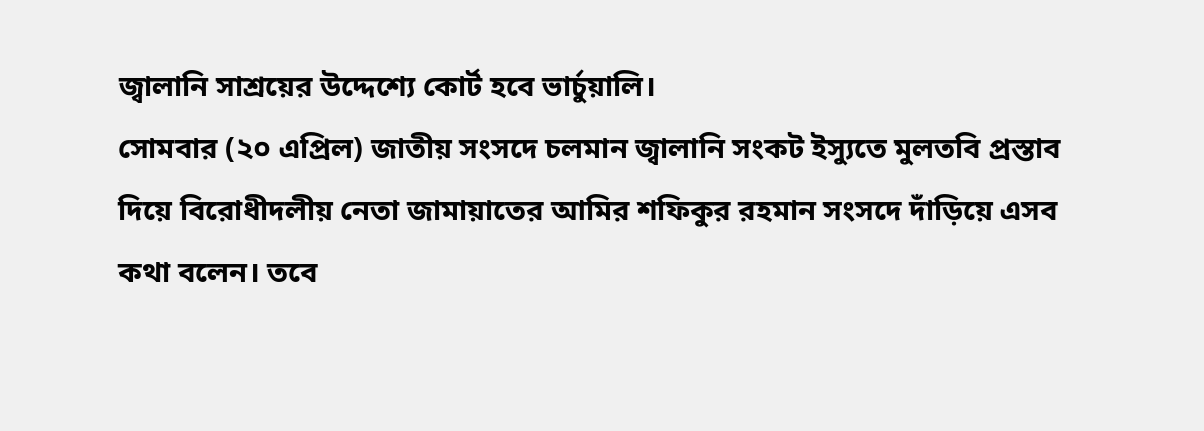জ্বালানি সাশ্রয়ের উদ্দেশ্যে কোর্ট হবে ভার্চুয়ালি।
সোমবার (২০ এপ্রিল) জাতীয় সংসদে চলমান জ্বালানি সংকট ইস্যুতে মুলতবি প্রস্তাব দিয়ে বিরোধীদলীয় নেতা জামায়াতের আমির শফিকুর রহমান সংসদে দাঁড়িয়ে এসব কথা বলেন। তবে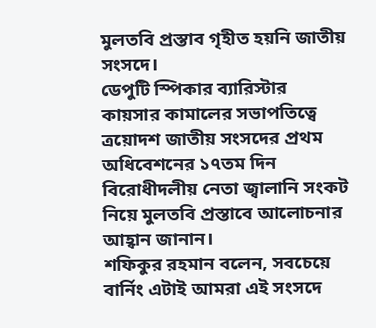মুলতবি প্রস্তাব গৃহীত হয়নি জাতীয় সংসদে।
ডেপুটি স্পিকার ব্যারিস্টার কায়সার কামালের সভাপতিত্বে ত্রয়োদশ জাতীয় সংসদের প্রথম অধিবেশনের ১৭তম দিন বিরোধীদলীয় নেতা জ্বালানি সংকট নিয়ে মুলতবি প্রস্তাবে আলোচনার আহ্বান জানান।
শফিকুর রহমান বলেন, সবচেয়ে বার্নিং এটাই আমরা এই সংসদে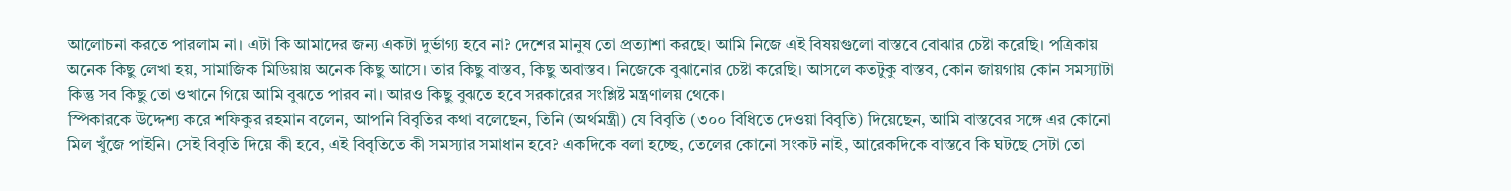আলোচনা করতে পারলাম না। এটা কি আমাদের জন্য একটা দুর্ভাগ্য হবে না? দেশের মানুষ তো প্রত্যাশা করছে। আমি নিজে এই বিষয়গুলো বাস্তবে বোঝার চেষ্টা করেছি। পত্রিকায় অনেক কিছু লেখা হয়, সামাজিক মিডিয়ায় অনেক কিছু আসে। তার কিছু বাস্তব, কিছু অবাস্তব। নিজেকে বুঝানোর চেষ্টা করেছি। আসলে কতটুকু বাস্তব, কোন জায়গায় কোন সমস্যাটা কিন্তু সব কিছু তো ওখানে গিয়ে আমি বুঝতে পারব না। আরও কিছু বুঝতে হবে সরকারের সংশ্লিষ্ট মন্ত্রণালয় থেকে।
স্পিকারকে উদ্দেশ্য করে শফিকুর রহমান বলেন, আপনি বিবৃতির কথা বলেছেন, তিনি (অর্থমন্ত্রী) যে বিবৃতি (৩০০ বিধিতে দেওয়া বিবৃতি) দিয়েছেন, আমি বাস্তবের সঙ্গে এর কোনো মিল খুঁজে পাইনি। সেই বিবৃতি দিয়ে কী হবে, এই বিবৃতিতে কী সমস্যার সমাধান হবে? একদিকে বলা হচ্ছে, তেলের কোনো সংকট নাই, আরেকদিকে বাস্তবে কি ঘটছে সেটা তো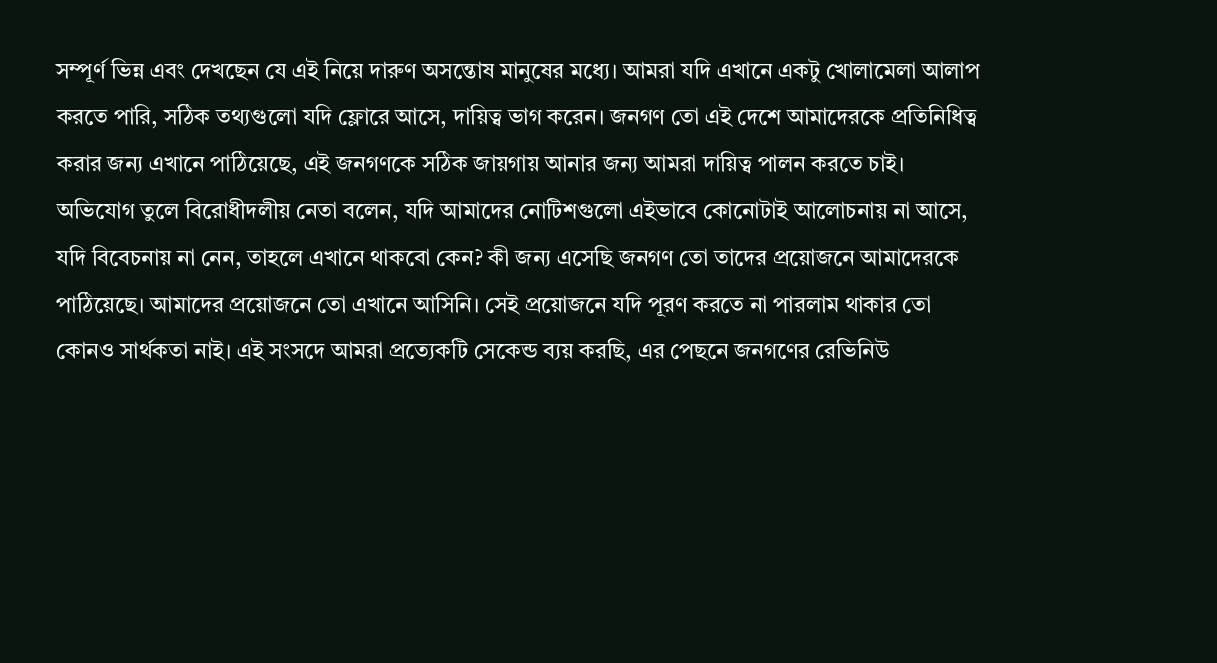সম্পূর্ণ ভিন্ন এবং দেখছেন যে এই নিয়ে দারুণ অসন্তোষ মানুষের মধ্যে। আমরা যদি এখানে একটু খোলামেলা আলাপ করতে পারি, সঠিক তথ্যগুলো যদি ফ্লোরে আসে, দায়িত্ব ভাগ করেন। জনগণ তো এই দেশে আমাদেরকে প্রতিনিধিত্ব করার জন্য এখানে পাঠিয়েছে, এই জনগণকে সঠিক জায়গায় আনার জন্য আমরা দায়িত্ব পালন করতে চাই।
অভিযোগ তুলে বিরোধীদলীয় নেতা বলেন, যদি আমাদের নোটিশগুলো এইভাবে কোনোটাই আলোচনায় না আসে, যদি বিবেচনায় না নেন, তাহলে এখানে থাকবো কেন? কী জন্য এসেছি জনগণ তো তাদের প্রয়োজনে আমাদেরকে পাঠিয়েছে। আমাদের প্রয়োজনে তো এখানে আসিনি। সেই প্রয়োজনে যদি পূরণ করতে না পারলাম থাকার তো কোনও সার্থকতা নাই। এই সংসদে আমরা প্রত্যেকটি সেকেন্ড ব্যয় করছি, এর পেছনে জনগণের রেভিনিউ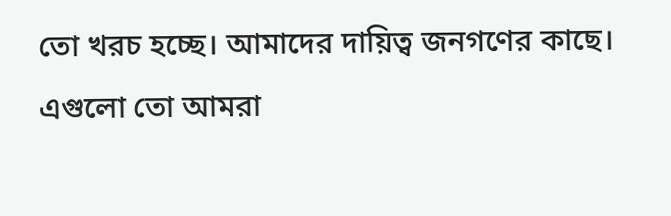তো খরচ হচ্ছে। আমাদের দায়িত্ব জনগণের কাছে। এগুলো তো আমরা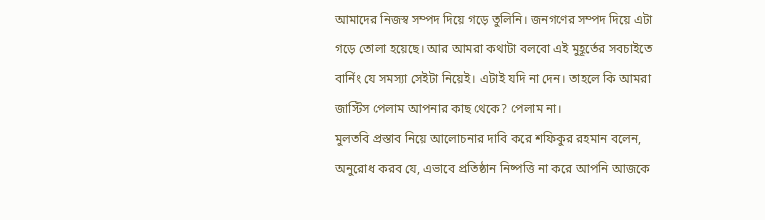আমাদের নিজস্ব সম্পদ দিয়ে গড়ে তুলিনি। জনগণের সম্পদ দিয়ে এটা গড়ে তোলা হয়েছে। আর আমরা কথাটা বলবো এই মুহূর্তের সবচাইতে বার্নিং যে সমস্যা সেইটা নিয়েই। এটাই যদি না দেন। তাহলে কি আমরা জাস্টিস পেলাম আপনার কাছ থেকে? পেলাম না।
মুলতবি প্রস্তাব নিয়ে আলোচনার দাবি করে শফিকুর রহমান বলেন, অনুরোধ করব যে, এভাবে প্রতিষ্ঠান নিষ্পত্তি না করে আপনি আজকে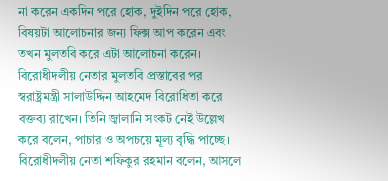না করেন একদিন পরে হোক, দুইদিন পরে হোক, বিষয়টা আলোচনার জন্য ফিক্স আপ করেন এবং তখন মুলতবি করে এটা আলোচনা করেন।
বিরোধীদলীয় নেতার মুলতবি প্রস্তাবের পর স্বরাষ্ট্রমন্ত্রী সালাউদ্দিন আহমেদ বিরোধিতা করে বক্তব্য রাখেন। তিনি জ্বালানি সংকট নেই উল্লেখ করে বলেন, পাচার ও অপচয়ে মূল্য বৃদ্ধি পাচ্ছে।
বিরোধীদলীয় নেতা শফিকুর রহমান বলেন, আসলে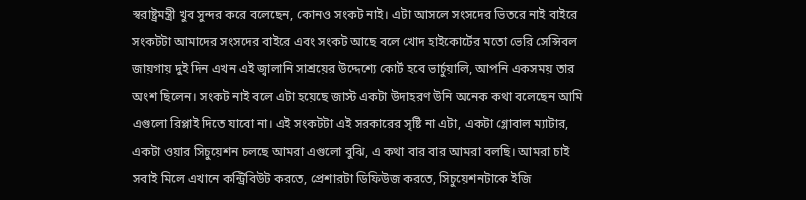স্বরাষ্ট্রমন্ত্রী খুব সুন্দর করে বলেছেন, কোনও সংকট নাই। এটা আসলে সংসদের ভিতরে নাই বাইরে সংকটটা আমাদের সংসদের বাইরে এবং সংকট আছে বলে খোদ হাইকোর্টের মতো ভেরি সেন্সিবল জায়গায় দুই দিন এখন এই জ্বালানি সাশ্রয়ের উদ্দেশ্যে কোর্ট হবে ভার্চুয়ালি, আপনি একসময় তার অংশ ছিলেন। সংকট নাই বলে এটা হয়েছে জাস্ট একটা উদাহরণ উনি অনেক কথা বলেছেন আমি এগুলো রিপ্লাই দিতে যাবো না। এই সংকটটা এই সরকারের সৃষ্টি না এটা, একটা গ্লোবাল ম্যাটার, একটা ওয়ার সিচুয়েশন চলছে আমরা এগুলো বুঝি, এ কথা বার বার আমরা বলছি। আমরা চাই সবাই মিলে এখানে কন্ট্রিবিউট করতে, প্রেশারটা ডিফিউজ করতে, সিচুয়েশনটাকে ইজি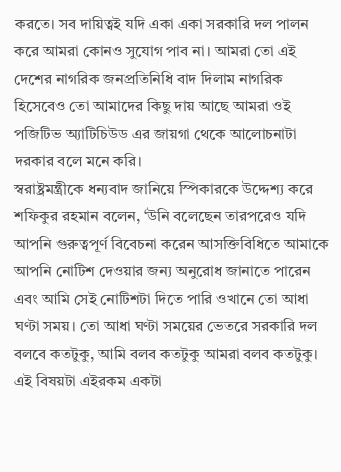করতে। সব দায়িত্বই যদি একা একা সরকারি দল পালন করে আমরা কোনও সুযোগ পাব না। আমরা তো এই দেশের নাগরিক জনপ্রতিনিধি বাদ দিলাম নাগরিক হিসেবেও তো আমাদের কিছু দায় আছে আমরা ওই পজিটিভ অ্যাটিচিউড এর জায়গা থেকে আলোচনাটা দরকার বলে মনে করি।
স্বরাষ্ট্রমন্ত্রীকে ধন্যবাদ জানিয়ে স্পিকারকে উদ্দেশ্য করে শফিকুর রহমান বলেন, ‘উনি বলেছেন তারপরেও যদি আপনি গুরুত্বপূর্ণ বিবেচনা করেন আসক্তিবিধিতে আমাকে আপনি নোটিশ দেওয়ার জন্য অনুরোধ জানাতে পারেন এবং আমি সেই নোটিশটা দিতে পারি ওখানে তো আধা ঘণ্টা সময়। তো আধা ঘণ্টা সময়ের ভেতরে সরকারি দল বলবে কতটুকু, আমি বলব কতটুকু আমরা বলব কতটুকু। এই বিষয়টা এইরকম একটা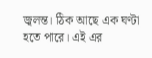জ্বলন্ত। ঠিক আছে এক ঘণ্টা হতে পারে। এই এর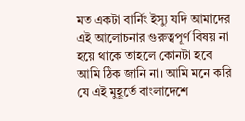মত একটা বার্নিং ইস্যু যদি আমাদের এই আলোচনার গুরুত্বপূর্ণ বিষয় না হয়ে থাকে তাহলে কোনটা হবে আমি ঠিক জানি না। আমি মনে করি যে এই মুহূর্তে বাংলাদেশে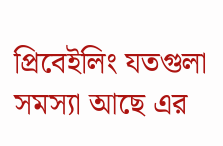প্রিবেইলিং যতগুলা সমস্যা আছে এর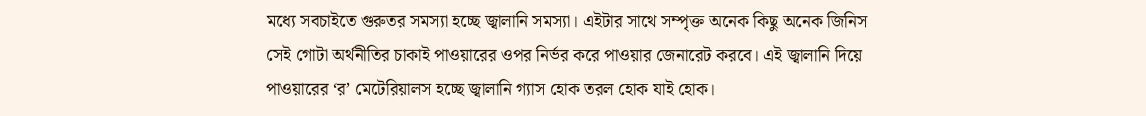মধ্যে সবচাইতে গুরুতর সমস্যা হচ্ছে জ্বালানি সমস্যা। এইটার সাথে সম্পৃক্ত অনেক কিছু অনেক জিনিস সেই গোটা অর্থনীতির চাকাই পাওয়ারের ওপর নির্ভর করে পাওয়ার জেনারেট করবে। এই জ্বালানি দিয়ে পাওয়ারের ‘র’ মেটেরিয়ালস হচ্ছে জ্বালানি গ্যাস হোক তরল হোক যাই হোক।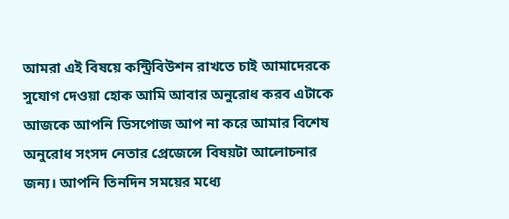আমরা এই বিষয়ে কন্ট্রিবিউশন রাখতে চাই আমাদেরকে সুযোগ দেওয়া হোক আমি আবার অনুরোধ করব এটাকে আজকে আপনি ডিসপোজ আপ না করে আমার বিশেষ অনুরোধ সংসদ নেতার প্রেজেন্সে বিষয়টা আলোচনার জন্য। আপনি তিনদিন সময়ের মধ্যে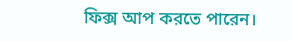ফিক্স আপ করতে পারেন।